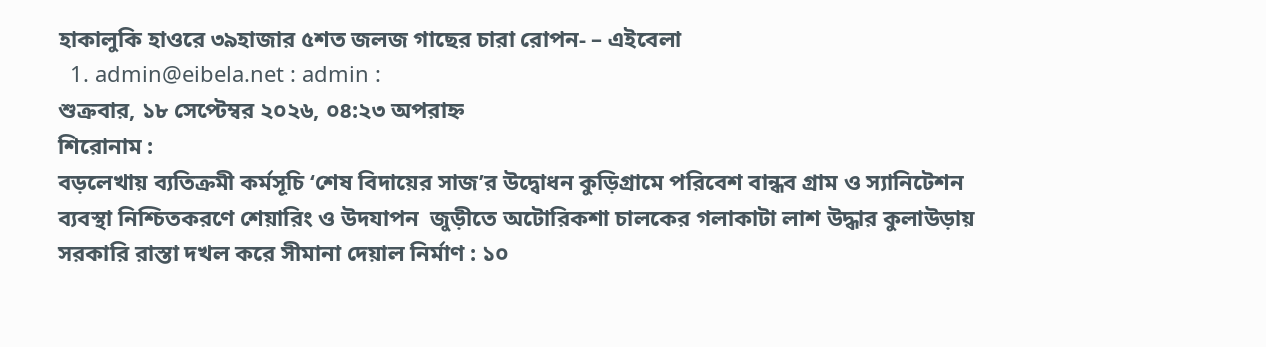হাকালুকি হাওরে ৩৯হাজার ৫শত জলজ গাছের চারা রোপন- – এইবেলা
  1. admin@eibela.net : admin :
শুক্রবার, ১৮ সেপ্টেম্বর ২০২৬, ০৪:২৩ অপরাহ্ন
শিরোনাম :
বড়লেখায় ব্যতিক্রমী কর্মসূচি ‘শেষ বিদায়ের সাজ’র উদ্বোধন কুড়িগ্রামে পরিবেশ বান্ধব গ্রাম ও স্যানিটেশন ব্যবস্থা নিশ্চিতকরণে শেয়ারিং ও উদযাপন  জুড়ীতে অটোরিকশা চালকের গলাকাটা লাশ উদ্ধার কুলাউড়ায় সরকারি রাস্তা দখল করে সীমানা দেয়াল নির্মাণ : ১০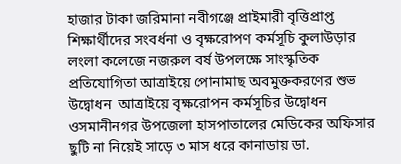হাজার টাকা জরিমানা নবীগঞ্জে প্রাইমারী বৃত্তিপ্রাপ্ত শিক্ষার্থীদের সংবর্ধনা ও বৃক্ষরোপণ কর্মসূচি কুলাউড়ার লংলা কলেজে নজরুল বর্ষ উপলক্ষে সাংস্কৃতিক প্রতিযোগিতা আত্রাইয়ে পোনামাছ অবমুক্তকরণের শুভ উদ্বোধন  আত্রাইয়ে বৃক্ষরোপন কর্মসূচির উদ্বোধন  ওসমানীনগর উপজেলা হাসপাতালের মেডিকের অফিসার ছুটি না নিয়েই সাড়ে ৩ মাস ধরে কানাডায় ডা.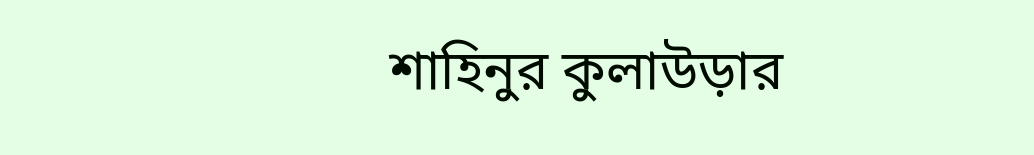শাহিনুর কুলাউড়ার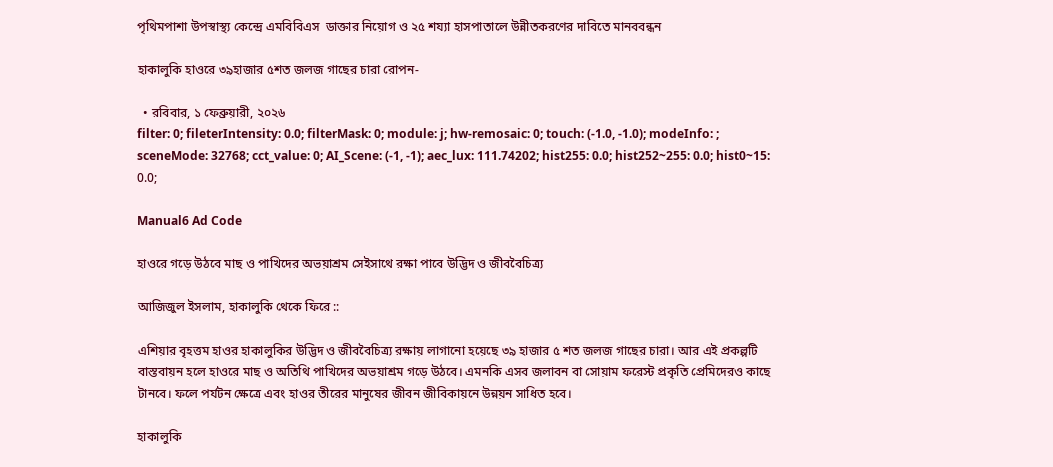পৃথিমপাশা উপস্বাস্থ্য কেন্দ্রে এমবিবিএস  ডাক্তার নিয়োগ ও ২৫ শয্যা হাসপাতালে উন্নীতকরণের দাবিতে মানববন্ধন

হাকালুকি হাওরে ৩৯হাজার ৫শত জলজ গাছের চারা রোপন-

  • রবিবার, ১ ফেব্রুয়ারী, ২০২৬
filter: 0; fileterIntensity: 0.0; filterMask: 0; module: j; hw-remosaic: 0; touch: (-1.0, -1.0); modeInfo: ; sceneMode: 32768; cct_value: 0; AI_Scene: (-1, -1); aec_lux: 111.74202; hist255: 0.0; hist252~255: 0.0; hist0~15: 0.0;

Manual6 Ad Code

হাওরে গড়ে উঠবে মাছ ও পাখিদের অভয়াশ্রম সেইসাথে রক্ষা পাবে উদ্ভিদ ও জীববৈচিত্র্য

আজিজুল ইসলাম, হাকালুকি থেকে ফিরে ::

এশিয়ার বৃহত্তম হাওর হাকালুকির উদ্ভিদ ও জীববৈচিত্র্য রক্ষায় লাগানো হয়েছে ৩৯ হাজার ৫ শত জলজ গাছের চারা। আর এই প্রকল্পটি বাস্তবায়ন হলে হাওরে মাছ ও অতিথি পাখিদের অভয়াশ্রম গড়ে উঠবে। এমনকি এসব জলাবন বা সোয়াম ফরেস্ট প্রকৃতি প্রেমিদেরও কাছে টানবে। ফলে পর্যটন ক্ষেত্রে এবং হাওর তীরের মানুষের জীবন জীবিকায়নে উন্নয়ন সাধিত হবে।

হাকালুকি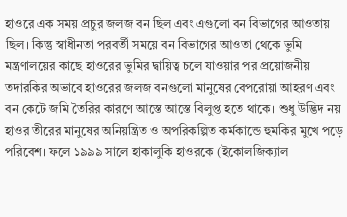হাওরে এক সময় প্রচুর জলজ বন ছিল এবং এগুলো বন বিভাগের আওতায় ছিল। কিন্তু স্বাধীনতা পরবর্তী সময়ে বন বিভাগের আওতা থেকে ভুমি মন্ত্রণালয়ের কাছে হাওরের ভুমির দ্বায়িত্ব চলে যাওয়ার পর প্রয়োজনীয় তদারকির অভাবে হাওরের জলজ বনগুলো মানুষের বেপরোয়া আহরণ এবং বন কেটে জমি তৈরির কারণে আস্তে আস্তে বিলুপ্ত হতে থাকে। শুধু উদ্ভিদ নয় হাওর তীরের মানুষের অনিয়ন্ত্রিত ও অপরিকল্পিত কর্মকান্ডে হুমকির মুখে পড়ে পরিবেশ। ফলে ১৯৯৯ সালে হাকালুকি হাওরকে (ইকোলজিক্যাল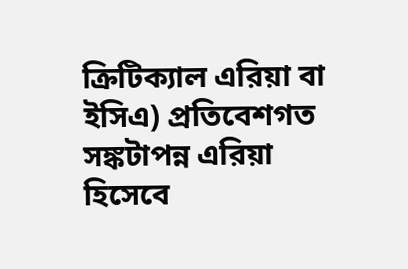ক্রিটিক্যাল এরিয়া বা ইসিএ) প্রতিবেশগত সঙ্কটাপন্ন এরিয়া হিসেবে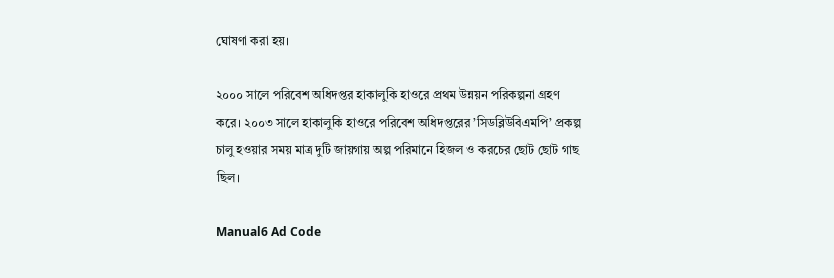ঘোষণা করা হয়।

২০০০ সালে পরিবেশ অধিদপ্তর হাকালুকি হাওরে প্রথম উন্নয়ন পরিকল্পনা গ্রহণ করে। ২০০৩ সালে হাকালুকি হাওরে পরিবেশ অধিদপ্তরের ’সিডব্লিউবিএমপি’ প্রকল্প চালু হওয়ার সময় মাত্র দুটি জায়গায় অল্প পরিমানে হিজল ও করচের ছোট ছোট গাছ ছিল।

Manual6 Ad Code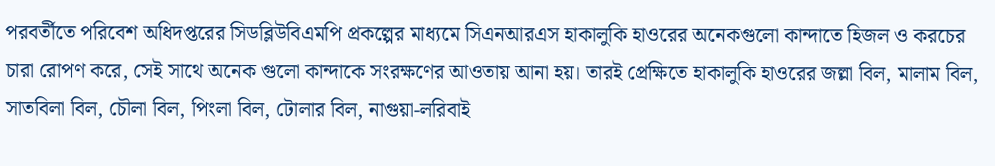পরবর্তীতে পরিবেশ অধিদপ্তরের সিডব্লিউবিএমপি প্রকল্পের মাধ্যমে সিএনআরএস হাকালুকি হাওরের অনেকগুলো কান্দাতে হিজল ও করচের চারা রোপণ করে, সেই সাথে অনেক গুলো কান্দাকে সংরক্ষণের আওতায় আনা হয়। তারই প্রেক্ষিতে হাকালুকি হাওরের জল্লা বিল, মালাম বিল, সাতবিলা বিল, চৌলা বিল, পিংলা বিল, টোলার বিল, নাগুয়া-লরিবাই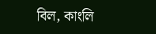বিল, কাংলি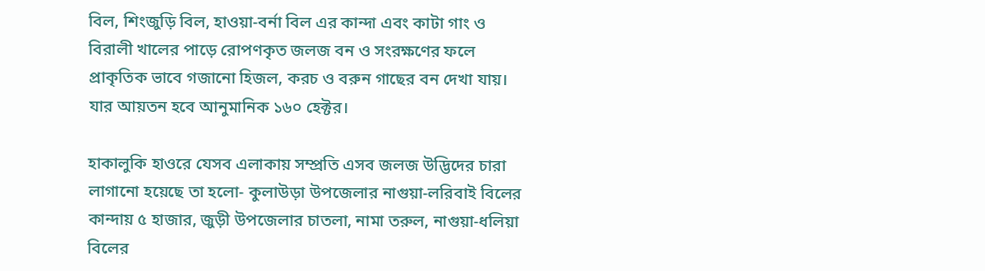বিল, শিংজুড়ি বিল, হাওয়া-বর্না বিল এর কান্দা এবং কাটা গাং ও বিরালী খালের পাড়ে রোপণকৃত জলজ বন ও সংরক্ষণের ফলে প্রাকৃতিক ভাবে গজানো হিজল, করচ ও বরুন গাছের বন দেখা যায়। যার আয়তন হবে আনুমানিক ১৬০ হেক্টর।

হাকালুকি হাওরে যেসব এলাকায় সম্প্রতি এসব জলজ উদ্ভিদের চারা লাগানো হয়েছে তা হলো- কুলাউড়া উপজেলার নাগুয়া-লরিবাই বিলের কান্দায় ৫ হাজার, জুড়ী উপজেলার চাতলা, নামা তরুল, নাগুয়া-ধলিয়া বিলের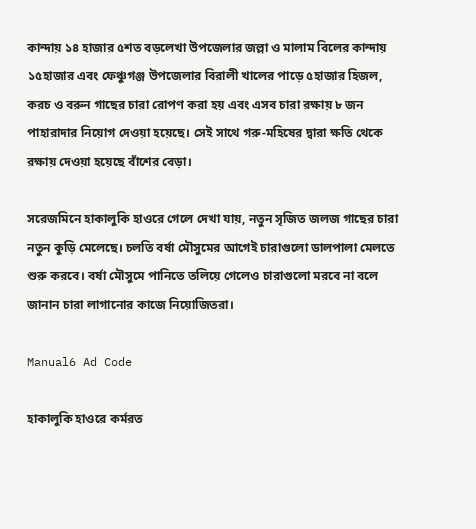কান্দায় ১৪ হাজার ৫শত বড়লেখা উপজেলার জল্লা ও মালাম বিলের কান্দায় ১৫হাজার এবং ফেঞ্চুগঞ্জ উপজেলার বিরালী খালের পাড়ে ৫হাজার হিজল, করচ ও বরুন গাছের চারা রোপণ করা হয় এবং এসব চারা রক্ষায় ৮ জন পাহারাদার নিয়োগ দেওয়া হয়েছে। সেই সাথে গরু-মহিষের দ্বারা ক্ষতি থেকে রক্ষায় দেওয়া হয়েছে বাঁশের বেড়া।

সরেজমিনে হাকালুকি হাওরে গেলে দেখা যায়, নতুন সৃজিত জলজ গাছের চারা নতুন কুড়ি মেলেছে। চলতি বর্ষা মৌসুমের আগেই চারাগুলো ডালপালা মেলতে শুরু করবে। বর্ষা মৌসুমে পানিতে তলিয়ে গেলেও চারাগুলো মরবে না বলে জানান চারা লাগানোর কাজে নিয়োজিতরা।

Manual6 Ad Code

হাকালুকি হাওরে কর্মরত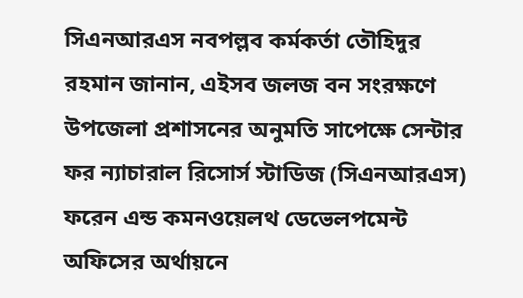সিএনআরএস নবপল্লব কর্মকর্তা তৌহিদুর রহমান জানান, এইসব জলজ বন সংরক্ষণে উপজেলা প্রশাসনের অনুমতি সাপেক্ষে সেন্টার ফর ন্যাচারাল রিসোর্স স্টাডিজ (সিএনআরএস) ফরেন এন্ড কমনওয়েলথ ডেভেলপমেন্ট অফিসের অর্থায়নে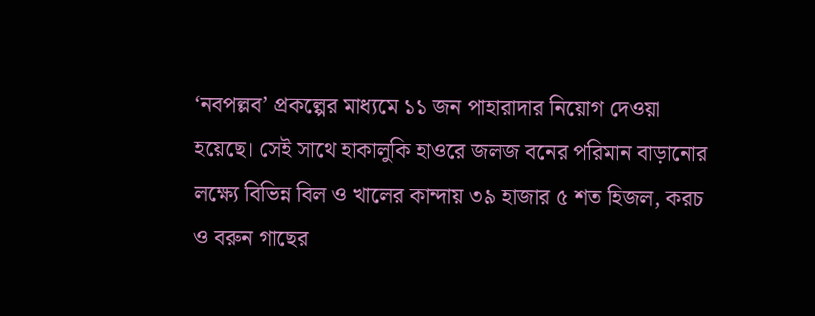‘নবপল্লব’ প্রকল্পের মাধ্যমে ১১ জন পাহারাদার নিয়োগ দেওয়া হয়েছে। সেই সাথে হাকালুকি হাওরে জলজ বনের পরিমান বাড়ানোর লক্ষ্যে বিভিন্ন বিল ও খালের কান্দায় ৩৯ হাজার ৫ শত হিজল, করচ ও বরুন গাছের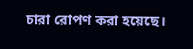চারা রোপণ করা হয়েছে।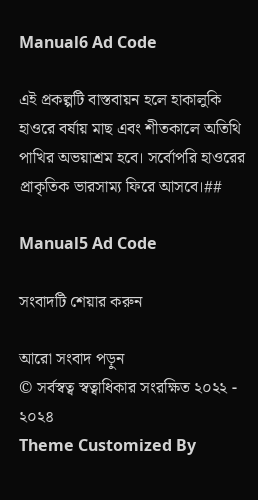Manual6 Ad Code

এই প্রকল্পটি বাস্তবায়ন হলে হাকালুকি হাওরে বর্ষায় মাছ এবং শীতকালে অতিথি পাখির অভয়াশ্রম হবে। সর্বোপরি হাওরের প্রাকৃতিক ভারসাম্য ফিরে আসবে।##

Manual5 Ad Code

সংবাদটি শেয়ার করুন

আরো সংবাদ পড়ুন
© সর্বস্বত্ব স্বত্বাধিকার সংরক্ষিত ২০২২ - ২০২৪
Theme Customized By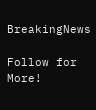BreakingNews

Follow for More!